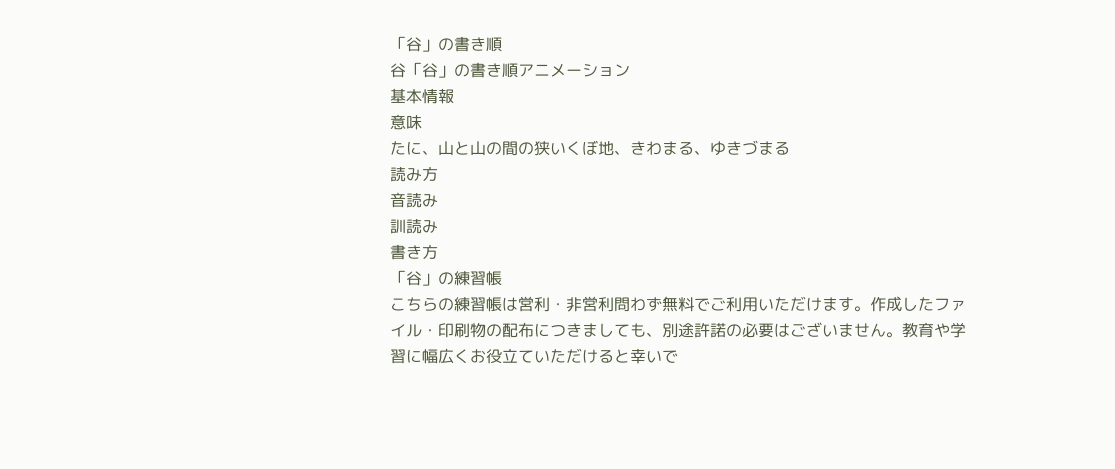「谷」の書き順
谷「谷」の書き順アニメーション
基本情報
意味
たに、山と山の間の狭いくぼ地、きわまる、ゆきづまる
読み方
音読み
訓読み
書き方
「谷」の練習帳
こちらの練習帳は営利・非営利問わず無料でご利用いただけます。作成したファイル・印刷物の配布につきましても、別途許諾の必要はございません。教育や学習に幅広くお役立ていただけると幸いで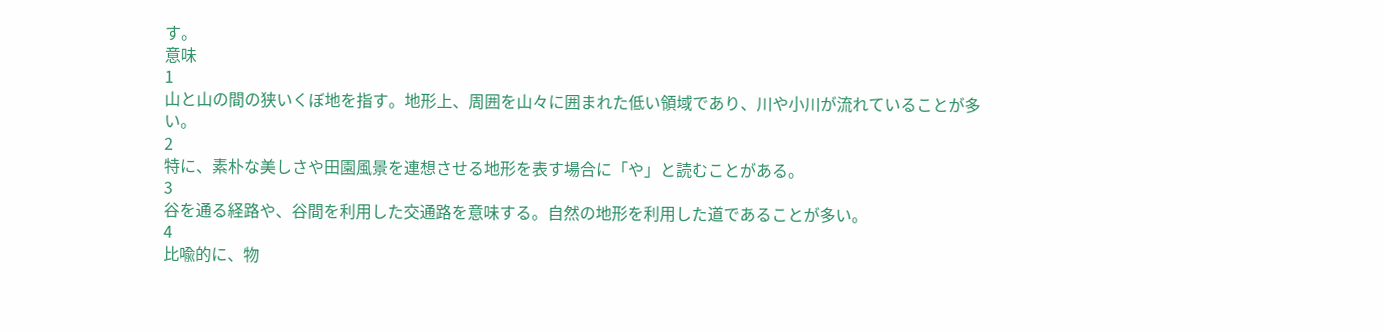す。
意味
1
山と山の間の狭いくぼ地を指す。地形上、周囲を山々に囲まれた低い領域であり、川や小川が流れていることが多い。
2
特に、素朴な美しさや田園風景を連想させる地形を表す場合に「や」と読むことがある。
3
谷を通る経路や、谷間を利用した交通路を意味する。自然の地形を利用した道であることが多い。
4
比喩的に、物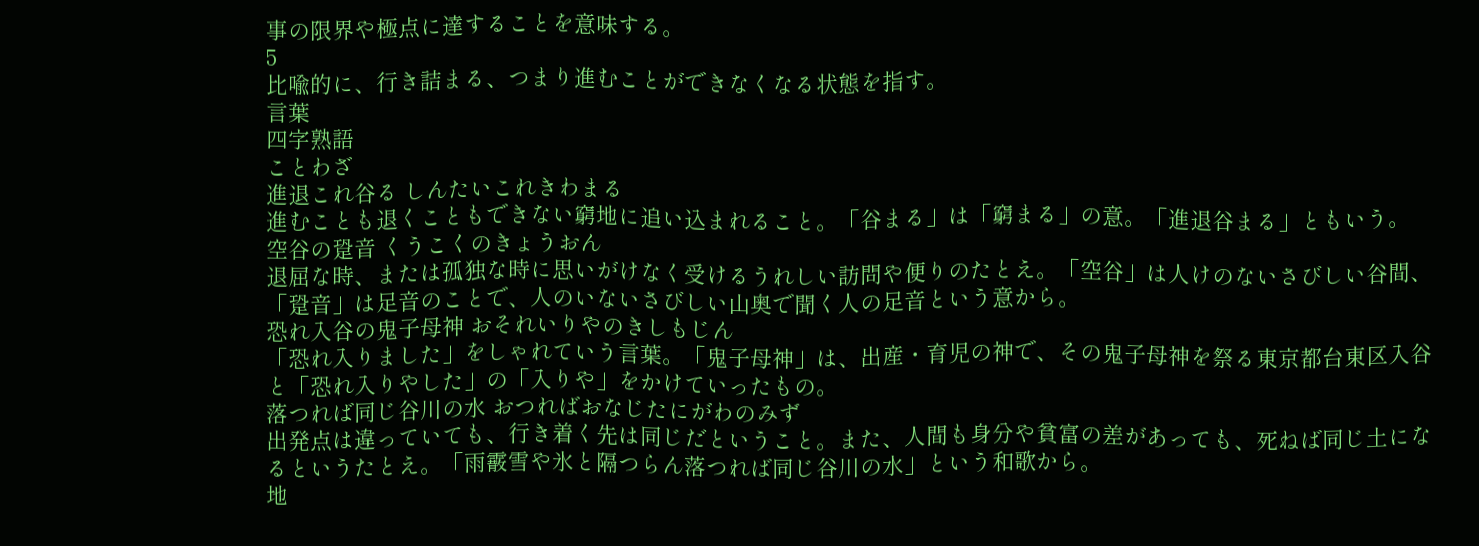事の限界や極点に達することを意味する。
5
比喩的に、行き詰まる、つまり進むことができなくなる状態を指す。
言葉
四字熟語
ことわざ
進退これ谷る しんたいこれきわまる
進むことも退くこともできない窮地に追い込まれること。「谷まる」は「窮まる」の意。「進退谷まる」ともいう。
空谷の跫音 くうこくのきょうおん
退屈な時、または孤独な時に思いがけなく受けるうれしい訪問や便りのたとえ。「空谷」は人けのないさびしい谷間、「跫音」は足音のことで、人のいないさびしい山奥で聞く人の足音という意から。
恐れ入谷の鬼子母神 おそれいりやのきしもじん
「恐れ入りました」をしゃれていう言葉。「鬼子母神」は、出産・育児の神で、その鬼子母神を祭る東京都台東区入谷と「恐れ入りやした」の「入りや」をかけていったもの。
落つれば同じ谷川の水 おつればおなじたにがわのみず
出発点は違っていても、行き着く先は同じだということ。また、人間も身分や貧富の差があっても、死ねば同じ土になるというたとえ。「雨霰雪や氷と隔つらん落つれば同じ谷川の水」という和歌から。
地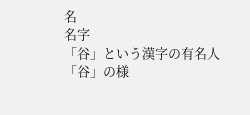名
名字
「谷」という漢字の有名人
「谷」の様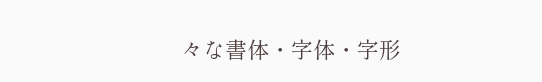々な書体・字体・字形